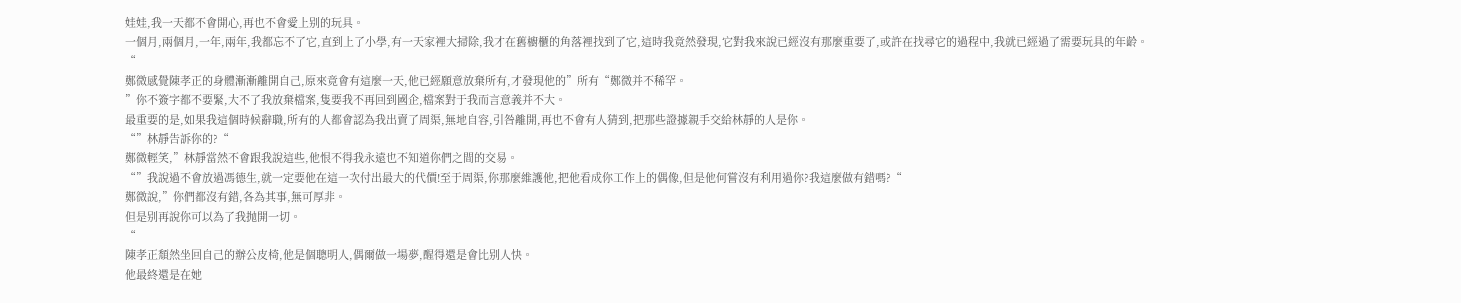娃娃,我一天都不會開心,再也不會愛上别的玩具。
一個月,兩個月,一年,兩年,我都忘不了它,直到上了小學,有一天家裡大掃除,我才在舊櫥櫃的角落裡找到了它,這時我竟然發現,它對我來說已經沒有那麼重要了,或許在找尋它的過程中,我就已經過了需要玩具的年齡。
“
鄭微感覺陳孝正的身體漸漸離開自己,原來竟會有這麼一天,他已經願意放棄所有,才發現他的”所有“鄭微并不稀罕。
”你不簽字都不要緊,大不了我放棄檔案,隻要我不再回到國企,檔案對于我而言意義并不大。
最重要的是,如果我這個時候辭職,所有的人都會認為我出賣了周渠,無地自容,引咎離開,再也不會有人猜到,把那些證據親手交給林靜的人是你。
“”林靜告訴你的?“
鄭微輕笑,”林靜當然不會跟我說這些,他恨不得我永遠也不知道你們之間的交易。
“”我說過不會放過馮德生,就一定要他在這一次付出最大的代價!至于周渠,你那麼維護他,把他看成你工作上的偶像,但是他何嘗沒有利用過你?我這麼做有錯嗎?“
鄭微說,”你們都沒有錯,各為其事,無可厚非。
但是别再說你可以為了我抛開一切。
“
陳孝正頹然坐回自己的辦公皮椅,他是個聰明人,偶爾做一場夢,醒得還是會比别人快。
他最終還是在她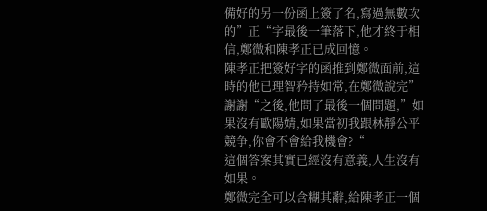備好的另一份函上簽了名,寫過無數次的”正“字最後一筆落下,他才終于相信,鄭微和陳孝正已成回憶。
陳孝正把簽好字的函推到鄭微面前,這時的他已理智矜持如常,在鄭微說完”謝謝“之後,他問了最後一個問題,”如果沒有歐陽婧,如果當初我跟林靜公平競争,你會不會給我機會?“
這個答案其實已經沒有意義,人生沒有如果。
鄭微完全可以含糊其辭,給陳孝正一個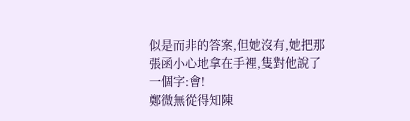似是而非的答案,但她沒有,她把那張函小心地拿在手裡,隻對他說了一個字:會!
鄭微無從得知陳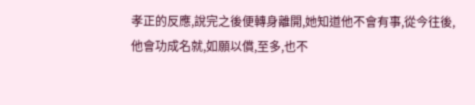孝正的反應,說完之後便轉身離開,她知道他不會有事,從今往後,他會功成名就,如願以償,至多,也不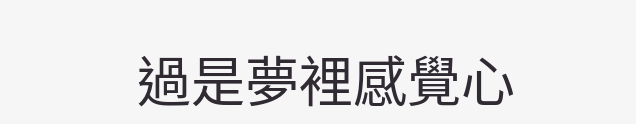過是夢裡感覺心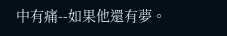中有痛--如果他還有夢。